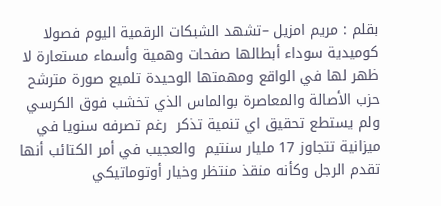بقلم : مريم امزيل –تشهد الشبكات الرقمية اليوم فصولا كوميدية سوداء أبطالها صفحات وهمية وأسماء مستعارة لا ظهر لها في الواقع ومهمتها الوحيدة تلميع صورة مترشح حزب الأصالة والمعاصرة بوالماس الذي تخشب فوق الكرسي ولم يستطع تحقيق اي تنمية تذكر  رغم تصرفه سنويا في ميزانية تتجاوز 17 مليار سنتيم  والعجيب في أمر الكتائب أنها تقدم الرجل وكأنه منقذ منتظر وخيار أوتوماتيكي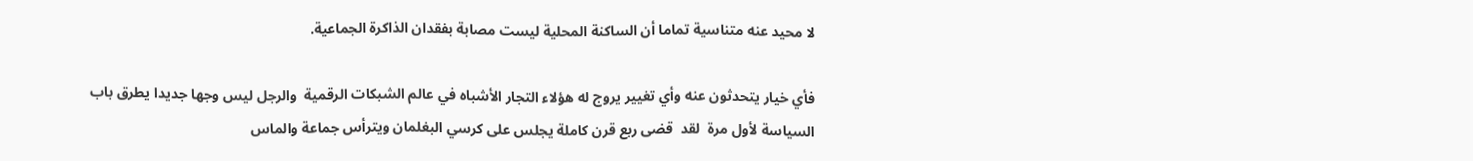لا محيد عنه متناسية تماما أن الساكنة المحلية ليست مصابة بفقدان الذاكرة الجماعية.

فأي خيار يتحدثون عنه وأي تغيير يروج له هؤلاء التجار الأشباه في عالم الشبكات الرقمية  والرجل ليس وجها جديدا يطرق باب السياسة لأول مرة  لقد  قضى ربع قرن كاملة يجلس على كرسي البغلمان ويترأس جماعة والماس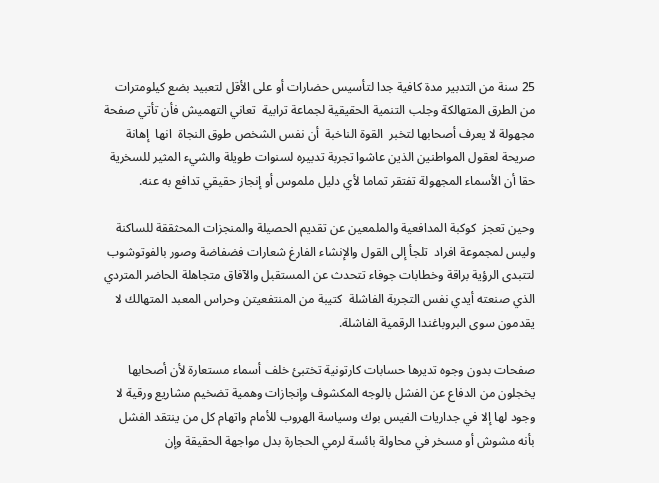25 سنة من التدبير مدة كافية جدا لتأسيس حضارات أو على الأقل لتعبيد بضع كيلومترات من الطرق المتهالكة وجلب التنمية الحقيقية لجماعة ترابية  تعاني التهميش فأن تأتي صفحة مجهولة لا يعرف أصحابها لتخبر  القوة الناخبة  أن نفس الشخص طوق النجاة  انها  إهانة صريحة لعقول المواطنين الذين عاشوا تجربة تدبيره لسنوات طويلة والشيء المثير للسخرية حقا أن الأسماء المجهولة تفتقر تماما لأي دليل ملموس أو إنجاز حقيقي تدافع به عنه.

وحين تعجز  كوكبة المدافعية والملمعين عن تقديم الحصيلة والمنجزات المحثققة للساكنة وليس لمجموعة افراد  تلجأ إلى القول والإنشاء الفارغ شعارات فضفاضة وصور بالفوتوشوب لتتبدى الرؤية براقة وخطابات جوفاء تتحدث عن المستقبل والآفاق متجاهلة الحاضر المتردي الذي صنعته أيدي نفس التجربة الفاشلة  كتيبة من المنتفعيتن وحراس المعبد المتهالك لا يقدمون سوى البروباغندا الرقمية الفاشلة.

صفحات بدون وجوه تديرها حسابات كارتونية تختبئ خلف أسماء مستعارة لأن أصحابها يخجلون من الدفاع عن الفشل بالوجه المكشوف وإنجازات وهمية تضخيم مشاريع ورقية لا وجود لها إلا في جداريات الفيس بوك وسياسة الهروب للأمام واتهام كل من ينتقد الفشل بأنه مشوش أو مسخر في محاولة بائسة لرمي الحجارة بدل مواجهة الحقيقة وإن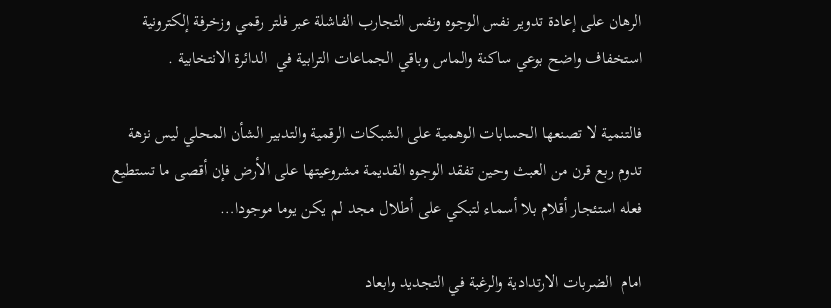الرهان على إعادة تدوير نفس الوجوه ونفس التجارب الفاشلة عبر فلتر رقمي وزخرفة إلكترونية استخفاف واضح بوعي ساكنة والماس وباقي الجماعات الترابية في  الدائرة الانتخابية .

فالتنمية لا تصنعها الحسابات الوهمية على الشبكات الرقمية والتدبير الشأن المحلي ليس نزهة تدوم ربع قرن من العبث وحين تفقد الوجوه القديمة مشروعيتها على الأرض فإن أقصى ما تستطيع فعله استئجار أقلام بلا أسماء لتبكي على أطلال مجد لم يكن يوما موجودا…

امام  الضربات الارتدادية والرغبة في التجديد وابعاد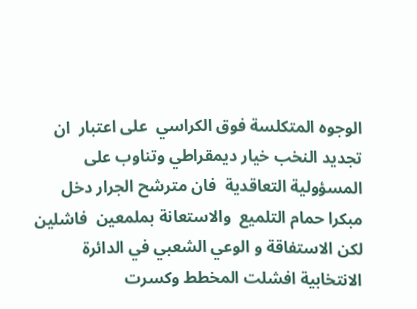الوجوه المتكلسة فوق الكراسي  على اعتبار  ان تجديد النخب خيار ديمقراطي وتناوب على المسؤولية التعاقدية  فان مترشح الجرار دخل مبكرا حمام التلميع  والاستعانة بملمعين  فاشلين لكن الاستفاقة و الوعي الشعبي في الدائرة الانتخابية افشلت المخطط وكسرت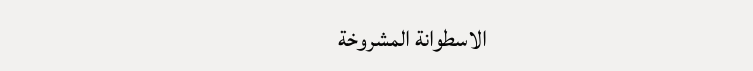الاسطوانة المشروخة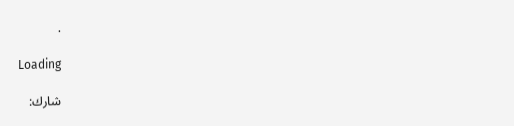.

Loading

شارك: